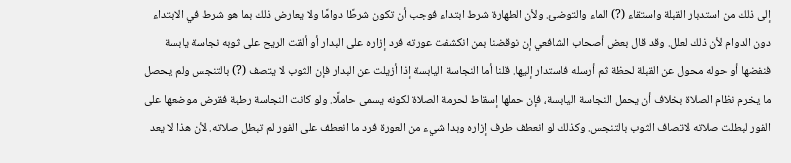إلى ذلك من استدبار القبلة واستقاء (?) الماء والتوضئ. ولأن الطهارة شرط ابتداء فوجب أن تكون شرطًا دوامًا ولا يعارض ذلك بما هو شرط في الابتداء دون الدوام لأن ذلك لعلل. وقد قال بعض أصحاب الشافعي إن نوقضنا بمن انكشفت عورته فرد إزاره على البدار أو ألقت الريح على ثوبه نجاسة يابسة فنفضها أو حوله محول عن القبلة لحظة ثم أرسله فاستدار إليها. قلنا أما النجاسة اليابسة إذا أزيلت عن البدار فإن الثوب لا يتصف (?) بالتنجس ولم يحصل ما يخرم نظام الصلاة بخلاف أن يحمل النجاسة اليابسة، فإن حملها إسقاط لحرمة الصلاة لكونه يسمى حاملًا. ولو كانت النجاسة رطبة فقرض موضعها على الفور لبطلت صلاته لاتصاف الثوب بالتنجس. وكذلك لو انعطف طرف إزاره وبدا شيء من العورة فرد ما انعطف على الفور لم تبطل صلاته. لأن هذا لا يعد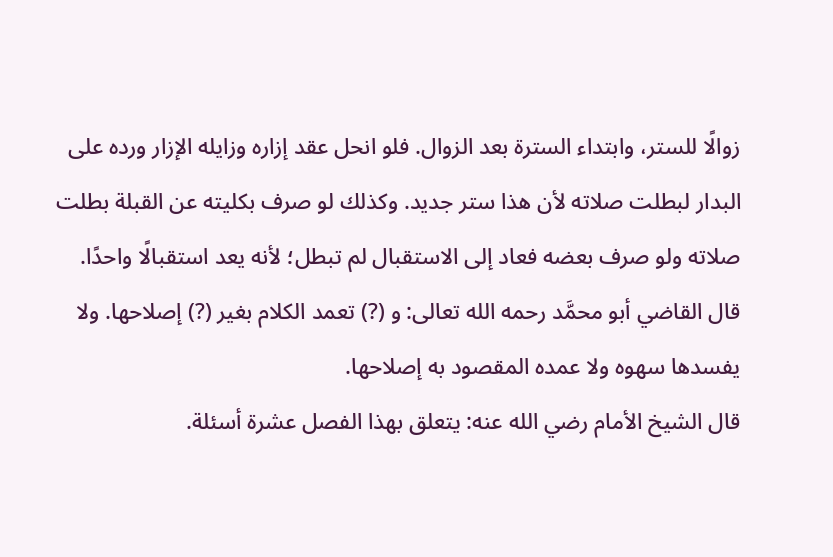زوالًا للستر، وابتداء السترة بعد الزوال. فلو انحل عقد إزاره وزايله الإزار ورده على البدار لبطلت صلاته لأن هذا ستر جديد. وكذلك لو صرف بكليته عن القبلة بطلت صلاته ولو صرف بعضه فعاد إلى الاستقبال لم تبطل؛ لأنه يعد استقبالًا واحدًا.
قال القاضي أبو محمَّد رحمه الله تعالى: و (?) تعمد الكلام بغير (?) إصلاحها. ولا يفسدها سهوه ولا عمده المقصود به إصلاحها.
قال الشيخ الأمام رضي الله عنه: يتعلق بهذا الفصل عشرة أسئلة.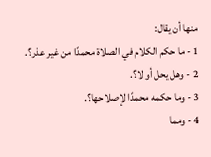منها أن يقال:
1 - ما حكم الكلام في الصلاة محمدًا من غير عذر؟.
2 - وهل يحل أو لا؟.
3 - وما حكمه محمدًا لإصلاحها؟.
4 - ومما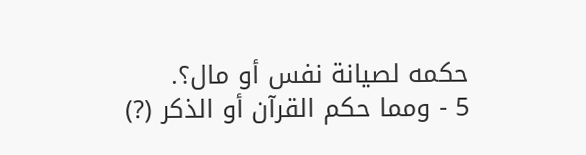حكمه لصيانة نفس أو مال؟.
5 - ومما حكم القرآن أو الذكر (?)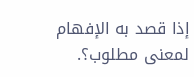إذا قصد به الإفهام لمعنى مطلوب؟.